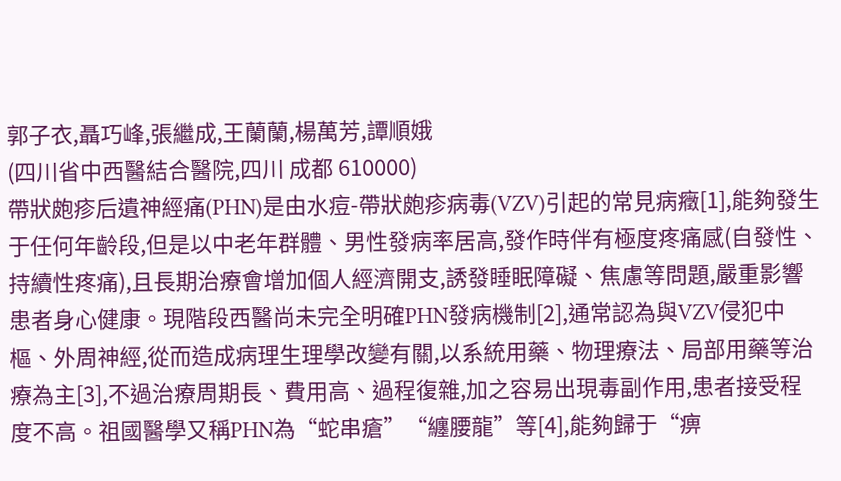郭子衣,聶巧峰,張繼成,王蘭蘭,楊萬芳,譚順娥
(四川省中西醫結合醫院,四川 成都 610000)
帶狀皰疹后遺神經痛(PHN)是由水痘-帶狀皰疹病毒(VZV)引起的常見病癥[1],能夠發生于任何年齡段,但是以中老年群體、男性發病率居高,發作時伴有極度疼痛感(自發性、持續性疼痛),且長期治療會增加個人經濟開支,誘發睡眠障礙、焦慮等問題,嚴重影響患者身心健康。現階段西醫尚未完全明確PHN發病機制[2],通常認為與VZV侵犯中樞、外周神經,從而造成病理生理學改變有關,以系統用藥、物理療法、局部用藥等治療為主[3],不過治療周期長、費用高、過程復雜,加之容易出現毒副作用,患者接受程度不高。祖國醫學又稱PHN為“蛇串瘡”“纏腰龍”等[4],能夠歸于“痹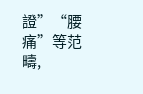證”“腰痛”等范疇,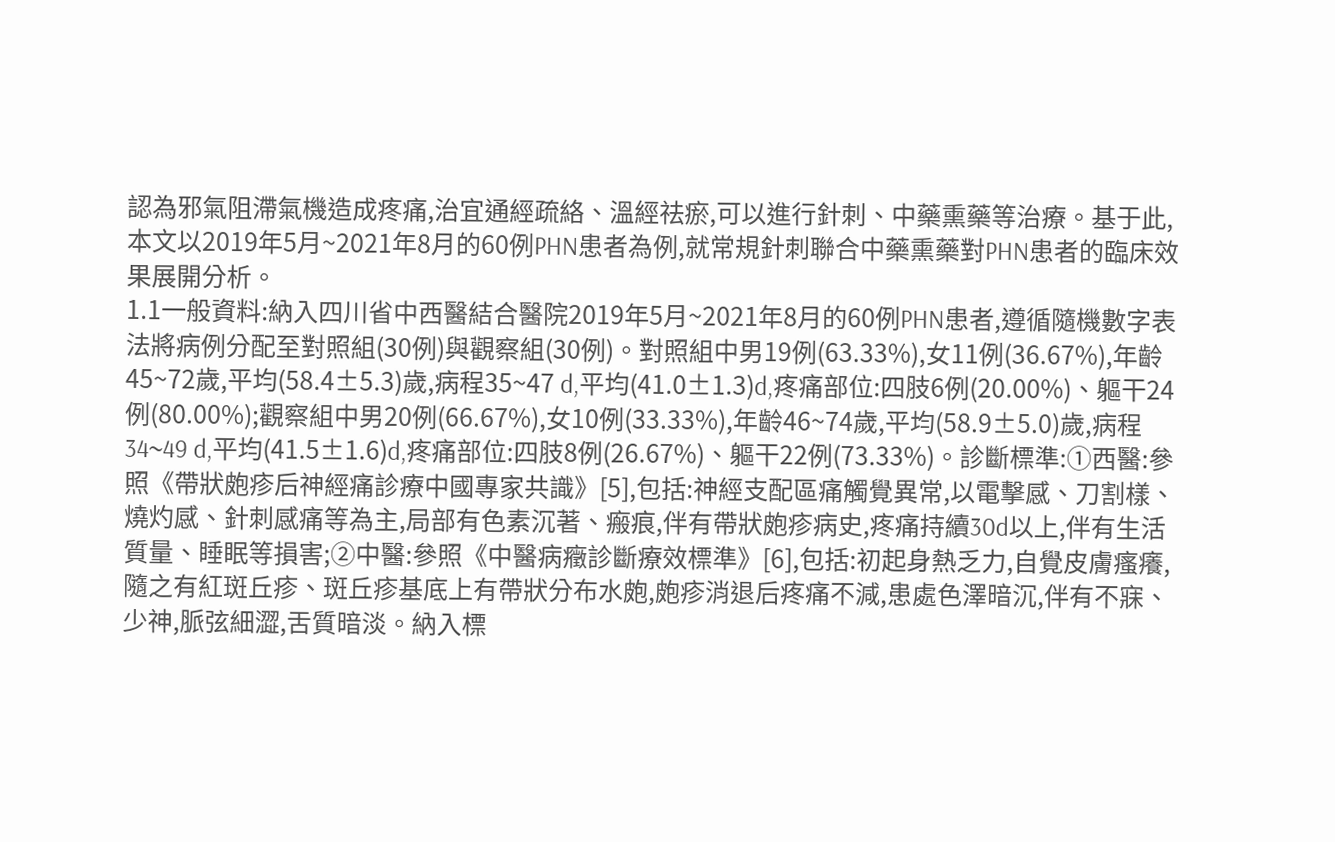認為邪氣阻滯氣機造成疼痛,治宜通經疏絡、溫經祛瘀,可以進行針刺、中藥熏藥等治療。基于此,本文以2019年5月~2021年8月的60例PHN患者為例,就常規針刺聯合中藥熏藥對PHN患者的臨床效果展開分析。
1.1一般資料:納入四川省中西醫結合醫院2019年5月~2021年8月的60例PHN患者,遵循隨機數字表法將病例分配至對照組(30例)與觀察組(30例)。對照組中男19例(63.33%),女11例(36.67%),年齡45~72歲,平均(58.4±5.3)歲,病程35~47 d,平均(41.0±1.3)d,疼痛部位:四肢6例(20.00%)、軀干24例(80.00%);觀察組中男20例(66.67%),女10例(33.33%),年齡46~74歲,平均(58.9±5.0)歲,病程34~49 d,平均(41.5±1.6)d,疼痛部位:四肢8例(26.67%)、軀干22例(73.33%)。診斷標準:①西醫:參照《帶狀皰疹后神經痛診療中國專家共識》[5],包括:神經支配區痛觸覺異常,以電擊感、刀割樣、燒灼感、針刺感痛等為主,局部有色素沉著、瘢痕,伴有帶狀皰疹病史,疼痛持續30d以上,伴有生活質量、睡眠等損害;②中醫:參照《中醫病癥診斷療效標準》[6],包括:初起身熱乏力,自覺皮膚瘙癢,隨之有紅斑丘疹、斑丘疹基底上有帶狀分布水皰,皰疹消退后疼痛不減,患處色澤暗沉,伴有不寐、少神,脈弦細澀,舌質暗淡。納入標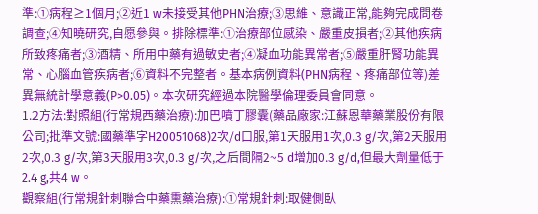準:①病程≥1個月;②近1 w未接受其他PHN治療;③思維、意識正常,能夠完成問卷調查;④知曉研究,自愿參與。排除標準:①治療部位感染、嚴重皮損者;②其他疾病所致疼痛者;③酒精、所用中藥有過敏史者;④凝血功能異常者;⑤嚴重肝腎功能異常、心腦血管疾病者;⑥資料不完整者。基本病例資料(PHN病程、疼痛部位等)差異無統計學意義(P>0.05)。本次研究經過本院醫學倫理委員會同意。
1.2方法:對照組(行常規西藥治療):加巴噴丁膠囊(藥品廠家:江蘇恩華藥業股份有限公司;批準文號:國藥準字H20051068)2次/d口服,第1天服用1次,0.3 g/次,第2天服用2次,0.3 g/次,第3天服用3次,0.3 g/次,之后間隔2~5 d增加0.3 g/d,但最大劑量低于2.4 g,共4 w。
觀察組(行常規針刺聯合中藥熏藥治療):①常規針刺:取健側臥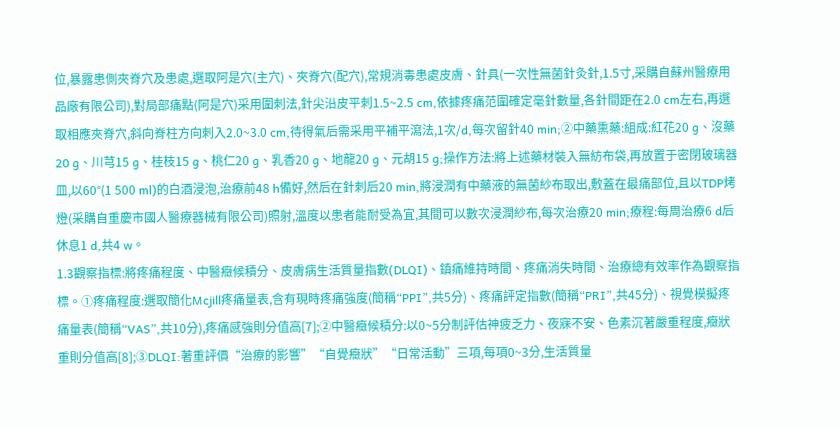位,暴露患側夾脊穴及患處,選取阿是穴(主穴)、夾脊穴(配穴),常規消毒患處皮膚、針具(一次性無菌針灸針,1.5寸,采購自蘇州醫療用品廠有限公司),對局部痛點(阿是穴)采用圍刺法,針尖沿皮平刺1.5~2.5 cm,依據疼痛范圍確定毫針數量,各針間距在2.0 cm左右,再選取相應夾脊穴,斜向脊柱方向刺入2.0~3.0 cm,待得氣后需采用平補平瀉法,1次/d,每次留針40 min;②中藥熏藥:組成:紅花20 g、沒藥20 g、川芎15 g、桂枝15 g、桃仁20 g、乳香20 g、地龍20 g、元胡15 g;操作方法:將上述藥材裝入無紡布袋,再放置于密閉玻璃器皿,以60°(1 500 ml)的白酒浸泡,治療前48 h備好,然后在針刺后20 min,將浸潤有中藥液的無菌紗布取出,敷蓋在最痛部位,且以TDP烤燈(采購自重慶市國人醫療器械有限公司)照射,溫度以患者能耐受為宜,其間可以數次浸潤紗布,每次治療20 min;療程:每周治療6 d后休息1 d,共4 w。
1.3觀察指標:將疼痛程度、中醫癥候積分、皮膚病生活質量指數(DLQI)、鎮痛維持時間、疼痛消失時間、治療總有效率作為觀察指標。①疼痛程度:選取簡化Mcjill疼痛量表,含有現時疼痛強度(簡稱“PPI”,共5分)、疼痛評定指數(簡稱“PRI”,共45分)、視覺模擬疼痛量表(簡稱“VAS”,共10分),疼痛感強則分值高[7];②中醫癥候積分:以0~5分制評估神疲乏力、夜寐不安、色素沉著嚴重程度,癥狀重則分值高[8];③DLQI:著重評價“治療的影響”“自覺癥狀”“日常活動”三項,每項0~3分,生活質量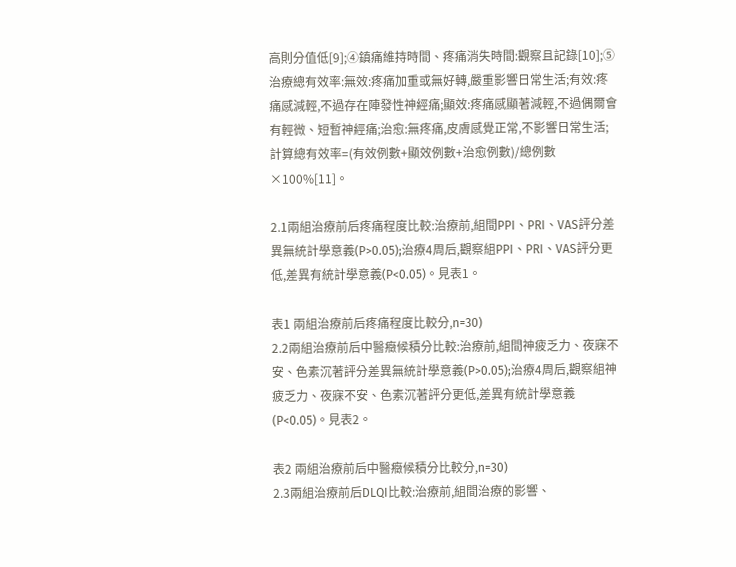高則分值低[9];④鎮痛維持時間、疼痛消失時間:觀察且記錄[10];⑤治療總有效率:無效:疼痛加重或無好轉,嚴重影響日常生活;有效:疼痛感減輕,不過存在陣發性神經痛;顯效:疼痛感顯著減輕,不過偶爾會有輕微、短暫神經痛;治愈:無疼痛,皮膚感覺正常,不影響日常生活;計算總有效率=(有效例數+顯效例數+治愈例數)/總例數×100%[11]。

2.1兩組治療前后疼痛程度比較:治療前,組間PPI、PRI、VAS評分差異無統計學意義(P>0.05);治療4周后,觀察組PPI、PRI、VAS評分更低,差異有統計學意義(P<0.05)。見表1。

表1 兩組治療前后疼痛程度比較分,n=30)
2.2兩組治療前后中醫癥候積分比較:治療前,組間神疲乏力、夜寐不安、色素沉著評分差異無統計學意義(P>0.05);治療4周后,觀察組神疲乏力、夜寐不安、色素沉著評分更低,差異有統計學意義(P<0.05)。見表2。

表2 兩組治療前后中醫癥候積分比較分,n=30)
2.3兩組治療前后DLQI比較:治療前,組間治療的影響、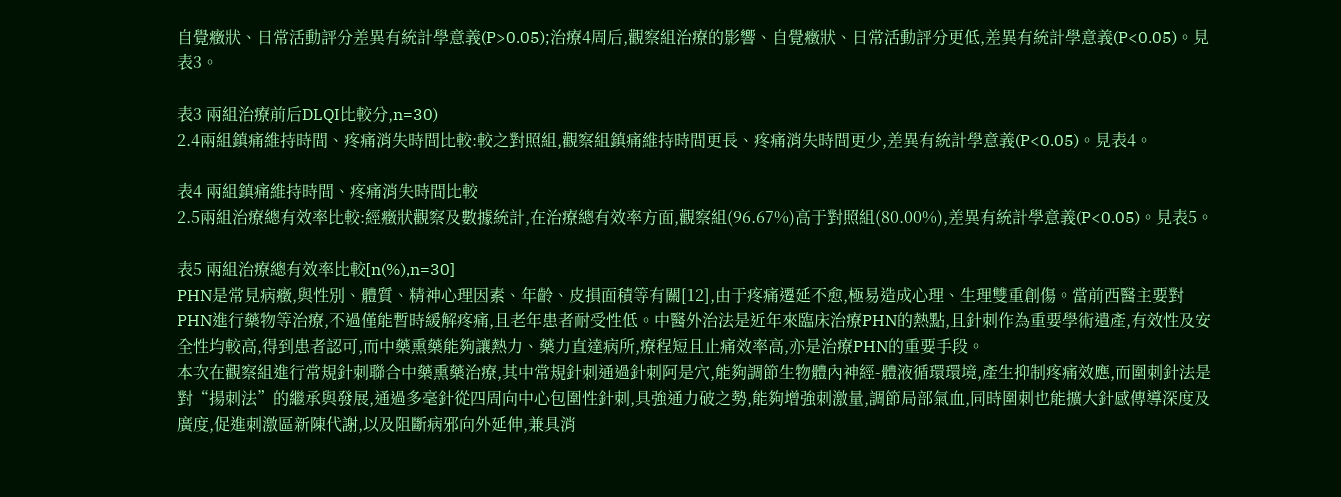自覺癥狀、日常活動評分差異有統計學意義(P>0.05);治療4周后,觀察組治療的影響、自覺癥狀、日常活動評分更低,差異有統計學意義(P<0.05)。見表3。

表3 兩組治療前后DLQI比較分,n=30)
2.4兩組鎮痛維持時間、疼痛消失時間比較:較之對照組,觀察組鎮痛維持時間更長、疼痛消失時間更少,差異有統計學意義(P<0.05)。見表4。

表4 兩組鎮痛維持時間、疼痛消失時間比較
2.5兩組治療總有效率比較:經癥狀觀察及數據統計,在治療總有效率方面,觀察組(96.67%)高于對照組(80.00%),差異有統計學意義(P<0.05)。見表5。

表5 兩組治療總有效率比較[n(%),n=30]
PHN是常見病癥,與性別、體質、精神心理因素、年齡、皮損面積等有關[12],由于疼痛遷延不愈,極易造成心理、生理雙重創傷。當前西醫主要對PHN進行藥物等治療,不過僅能暫時緩解疼痛,且老年患者耐受性低。中醫外治法是近年來臨床治療PHN的熱點,且針刺作為重要學術遺產,有效性及安全性均較高,得到患者認可,而中藥熏藥能夠讓熱力、藥力直達病所,療程短且止痛效率高,亦是治療PHN的重要手段。
本次在觀察組進行常規針刺聯合中藥熏藥治療,其中常規針刺通過針刺阿是穴,能夠調節生物體內神經-體液循環環境,產生抑制疼痛效應,而圍刺針法是對“揚刺法”的繼承與發展,通過多毫針從四周向中心包圍性針刺,具強通力破之勢,能夠增強刺激量,調節局部氣血,同時圍刺也能擴大針感傳導深度及廣度,促進刺激區新陳代謝,以及阻斷病邪向外延伸,兼具消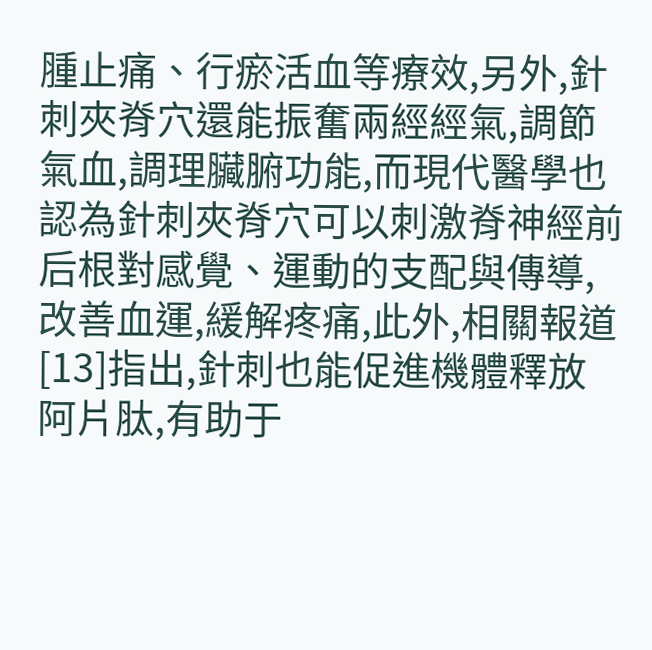腫止痛、行瘀活血等療效,另外,針刺夾脊穴還能振奮兩經經氣,調節氣血,調理臟腑功能,而現代醫學也認為針刺夾脊穴可以刺激脊神經前后根對感覺、運動的支配與傳導,改善血運,緩解疼痛,此外,相關報道[13]指出,針刺也能促進機體釋放阿片肽,有助于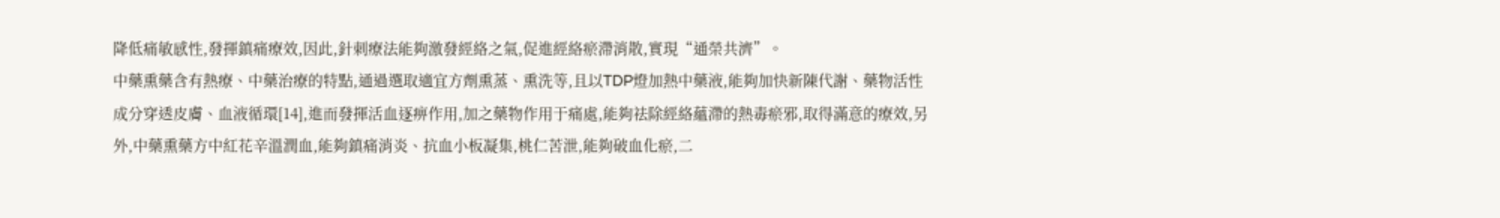降低痛敏感性,發揮鎮痛療效,因此,針刺療法能夠激發經絡之氣,促進經絡瘀滯消散,實現“通榮共濟”。
中藥熏藥含有熱療、中藥治療的特點,通過選取適宜方劑熏蒸、熏洗等,且以TDP燈加熱中藥液,能夠加快新陳代謝、藥物活性成分穿透皮膚、血液循環[14],進而發揮活血逐痹作用,加之藥物作用于痛處,能夠祛除經絡蘊滯的熱毒瘀邪,取得滿意的療效,另外,中藥熏藥方中紅花辛溫潤血,能夠鎮痛消炎、抗血小板凝集,桃仁苦泄,能夠破血化瘀,二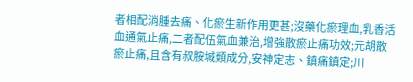者相配消腫去痛、化瘀生新作用更甚;沒藥化瘀理血,乳香活血通氣止痛,二者配伍氣血兼治,增強散瘀止痛功效;元胡散瘀止痛,且含有叔胺堿類成分,安神定志、鎮痛鎮定;川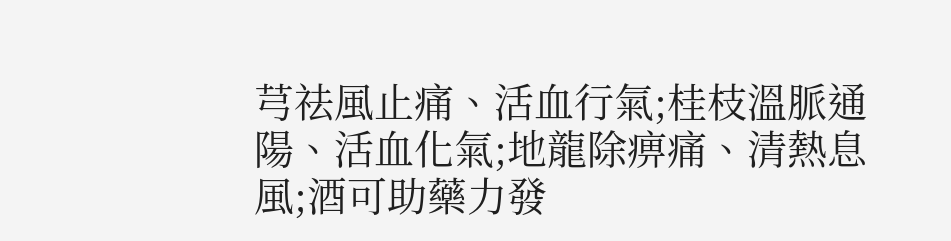芎祛風止痛、活血行氣;桂枝溫脈通陽、活血化氣;地龍除痹痛、清熱息風;酒可助藥力發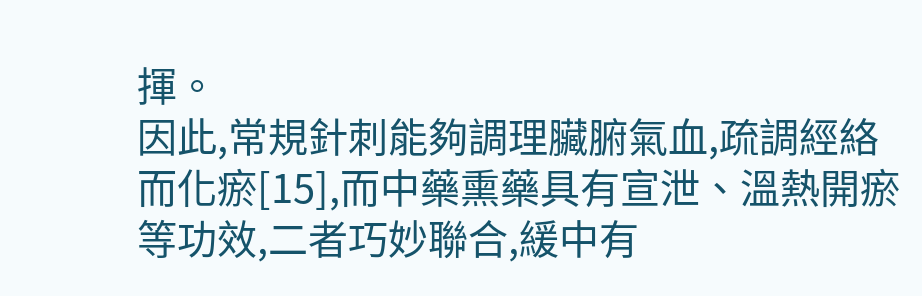揮。
因此,常規針刺能夠調理臟腑氣血,疏調經絡而化瘀[15],而中藥熏藥具有宣泄、溫熱開瘀等功效,二者巧妙聯合,緩中有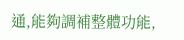通,能夠調補整體功能,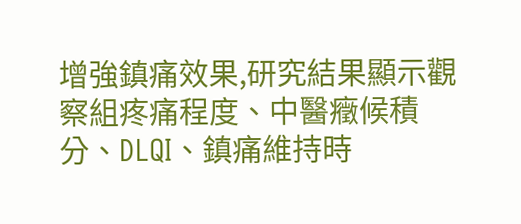增強鎮痛效果,研究結果顯示觀察組疼痛程度、中醫癥候積分、DLQI、鎮痛維持時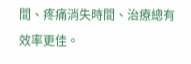間、疼痛消失時間、治療總有效率更佳。